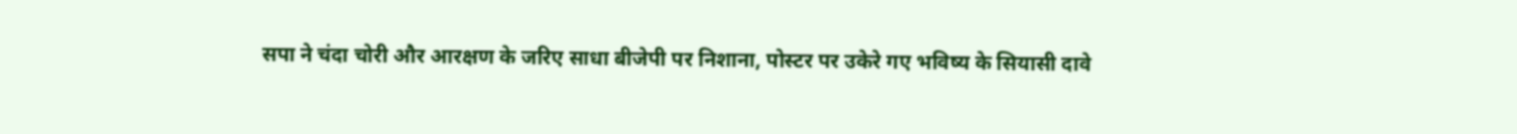सपा ने चंदा चोरी और आरक्षण के जरिए साधा बीजेपी पर निशाना, पोस्टर पर उकेरे गए भविष्य के सियासी दावे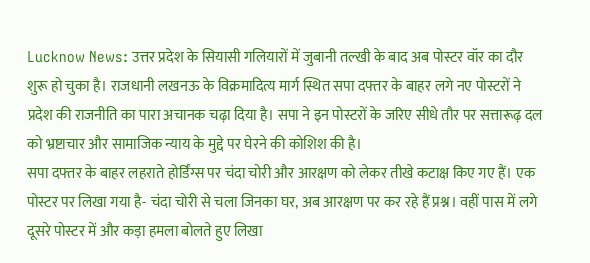Lucknow News: उत्तर प्रदेश के सियासी गलियारों में जुबानी तल्खी के बाद अब पोस्टर वॉर का दौर शुरू हो चुका है। राजधानी लखनऊ के विक्रमादित्य मार्ग स्थित सपा दफ्तर के बाहर लगे नए पोस्टरों ने प्रदेश की राजनीति का पारा अचानक चढ़ा दिया है। सपा ने इन पोस्टरों के जरिए सीधे तौर पर सत्तारूढ़ दल को भ्रष्टाचार और सामाजिक न्याय के मुद्दे पर घेरने की कोशिश की है।
सपा दफ्तर के बाहर लहराते होर्डिंग्स पर चंदा चोरी और आरक्षण को लेकर तीखे कटाक्ष किए गए हैं। एक पोस्टर पर लिखा गया है- चंदा चोरी से चला जिनका घर, अब आरक्षण पर कर रहे हैं प्रश्न। वहीं पास में लगे दूसरे पोस्टर में और कड़ा हमला बोलते हुए लिखा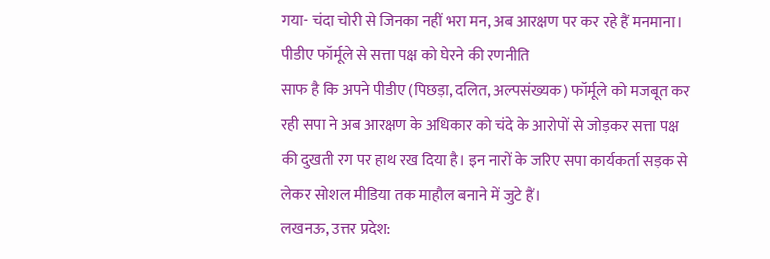गया- चंदा चोरी से जिनका नहीं भरा मन, अब आरक्षण पर कर रहे हैं मनमाना।
पीडीए फॉर्मूले से सत्ता पक्ष को घेरने की रणनीति
साफ है कि अपने पीडीए (पिछड़ा, दलित, अल्पसंख्यक) फॉर्मूले को मजबूत कर रही सपा ने अब आरक्षण के अधिकार को चंदे के आरोपों से जोड़कर सत्ता पक्ष की दुखती रग पर हाथ रख दिया है। इन नारों के जरिए सपा कार्यकर्ता सड़क से लेकर सोशल मीडिया तक माहौल बनाने में जुटे हैं।
लखनऊ, उत्तर प्रदेश: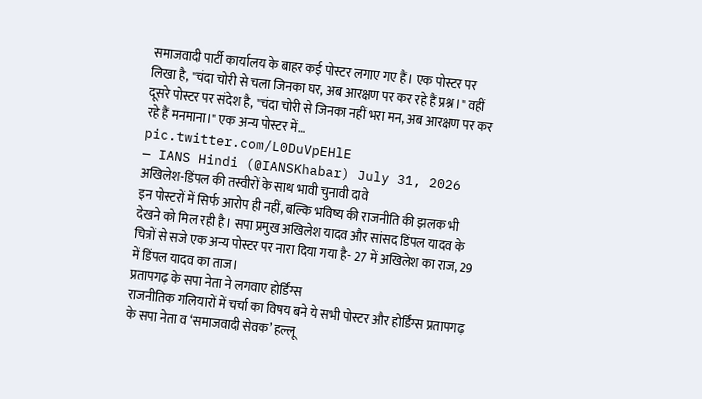समाजवादी पार्टी कार्यालय के बाहर कई पोस्टर लगाए गए हैं। एक पोस्टर पर लिखा है, "चंदा चोरी से चला जिनका घर, अब आरक्षण पर कर रहे हैं प्रश्न।" वहीं दूसरे पोस्टर पर संदेश है, "चंदा चोरी से जिनका नहीं भरा मन, अब आरक्षण पर कर रहे हैं मनमाना।" एक अन्य पोस्टर में… pic.twitter.com/L0DuVpEHlE
— IANS Hindi (@IANSKhabar) July 31, 2026
अखिलेश-डिंपल की तस्वीरों के साथ भावी चुनावी दावे
इन पोस्टरों में सिर्फ आरोप ही नहीं, बल्कि भविष्य की राजनीति की झलक भी देखने को मिल रही है। सपा प्रमुख अखिलेश यादव और सांसद डिंपल यादव के चित्रों से सजे एक अन्य पोस्टर पर नारा दिया गया है- 27 में अखिलेश का राज, 29 में डिंपल यादव का ताज।
प्रतापगढ़ के सपा नेता ने लगवाए होर्डिंग्स
राजनीतिक गलियारों में चर्चा का विषय बने ये सभी पोस्टर और होर्डिंग्स प्रतापगढ़ के सपा नेता व ‘समाजवादी सेवक’ हल्लू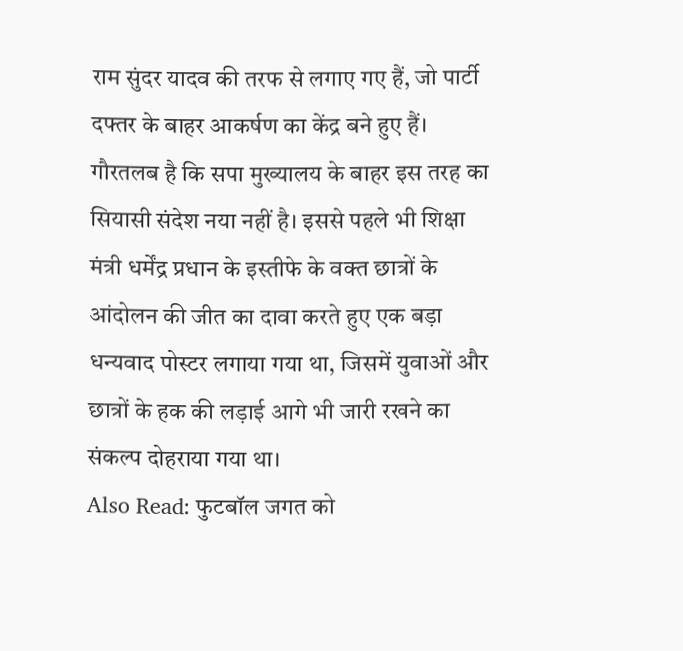राम सुंदर यादव की तरफ से लगाए गए हैं, जो पार्टी दफ्तर के बाहर आकर्षण का केंद्र बने हुए हैं। गौरतलब है कि सपा मुख्यालय के बाहर इस तरह का सियासी संदेश नया नहीं है। इससे पहले भी शिक्षा मंत्री धर्मेंद्र प्रधान के इस्तीफे के वक्त छात्रों के आंदोलन की जीत का दावा करते हुए एक बड़ा धन्यवाद पोस्टर लगाया गया था, जिसमें युवाओं और छात्रों के हक की लड़ाई आगे भी जारी रखने का संकल्प दोहराया गया था।
Also Read: फुटबॉल जगत को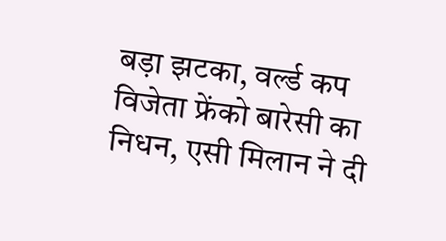बड़ा झटका, वर्ल्ड कप विजेता फ्रेंको बारेसी का निधन, एसी मिलान ने दी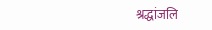श्रद्धांजलि